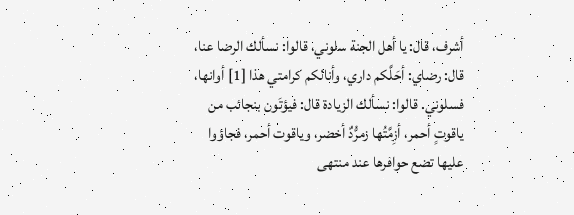أشرف، قال: يا أهل الجنة سلوني، قالوا: نسألك الرضا عنا، قال: رضاي: أحَلَّكم داري، وأنالكم كرامتي هذا [1] أوانها، فسلوني. قالوا: نسألك الزيادة قال: فيؤتَون بنجائب من ياقوتٍ أحمر، أزِمَّتُها زمرُّدٌ أخضر، وياقوت أحمر، فجاؤوا عليها تضع حوافرها عند منتهى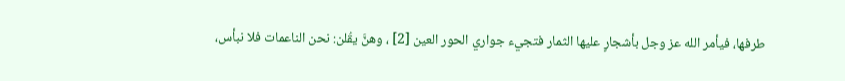طرفها، فيأمر الله عز وجل بأشجارٍ عليها الثمار فتجيء جواري الحور العين [2] ، وهنَّ يقُلن: نحن الناعمات فلا نبأس،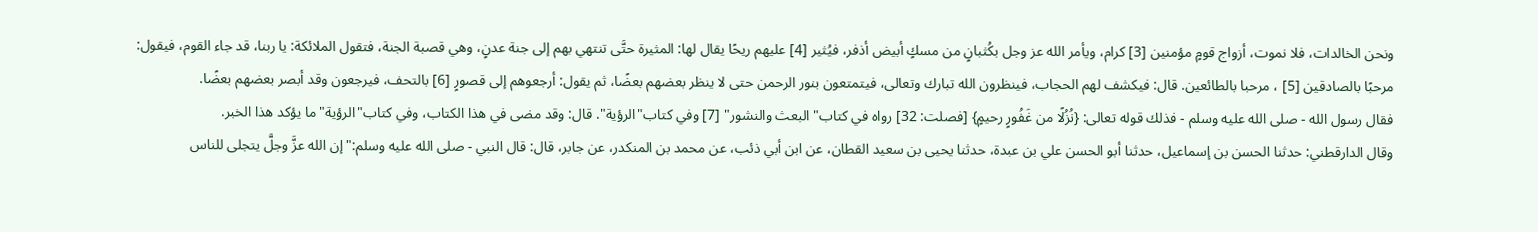ونحن الخالدات، فلا نموت، أزواج قومٍ مؤمنين [3] كرام، ويأمر الله عز وجل بكُثبانٍ من مسكٍ أبيض أذفر، فيُثير [4] عليهم ريحًا يقال لها: المثيرة حتَّى تنتهي بهم إلى جنة عدنٍ، وهي قصبة الجنة، فتقول الملائكة: يا ربنا، قد جاء القوم، فيقول: مرحبًا بالصادقين [5] ، مرحبا بالطائعين. قال: فيكشف لهم الحجاب، فينظرون الله تبارك وتعالى، فيتمتعون بنور الرحمن حتى لا ينظر بعضهم بعضًا، ثم يقول: أرجعوهم إلى قصورٍ [6] بالتحف، فيرجعون وقد أبصر بعضهم بعضًا.
فقال رسول الله - صلى الله عليه وسلم - فذلك قوله تعالى: {نُزُلًا من غَفُورٍ رحيمٍ} [فصلت: 32] رواه في كتاب"البعث والنشور" [7] وفي كتاب"الرؤية". قال: وقد مضى في هذا الكتاب، وفي كتاب"الرؤية"ما يؤكد هذا الخبر.
وقال الدارقطني: حدثنا الحسن بن إسماعيل، حدثنا أبو الحسن علي بن عبدة، حدثنا يحيى بن سعيد القطان، عن ابن أبي ذئب، عن محمد بن المنكدر، عن جابر، قال: قال النبي - صلى الله عليه وسلم:"إن الله عزَّ وجلَّ يتجلى للناس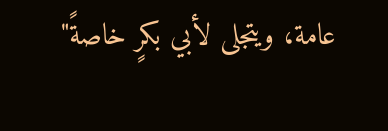عامة، ويتجلى لأبي بكرٍ خاصةً"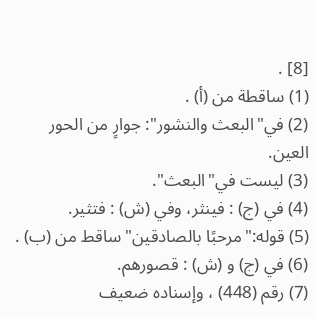[8] .
(1) ساقطة من (أ) .
(2) في"البعث والنشور": جوارٍ من الحور العين.
(3) ليست في"البعث".
(4) في (ج) : فينثر، وفي (ش) : فتثير.
(5) قوله:"مرحبًا بالصادقين"ساقط من (ب) .
(6) في (ج) و (ش) : قصورهم.
(7) رقم (448) ، وإسناده ضعيف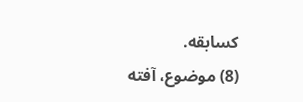كسابقه.
(8) موضوع، آفته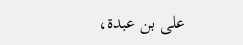على بن عبدة،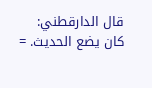قال الدارقطني: كان يضع الحديث. =